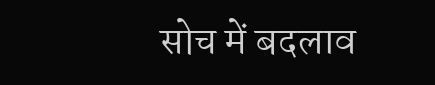सोच में बदलाव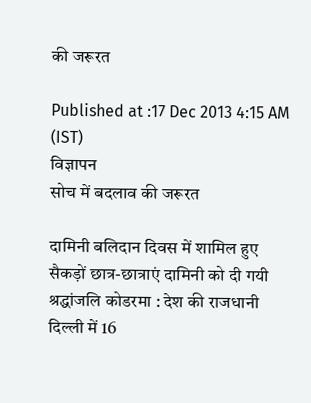की जरूरत

Published at :17 Dec 2013 4:15 AM (IST)
विज्ञापन
सोच में बदलाव की जरूरत

दामिनी बलिदान दिवस में शामिल हुए सैकड़ों छात्र-छात्राएं दामिनी को दी गयी श्रद्धांजलि कोडरमा : देश की राजधानी दिल्ली में 16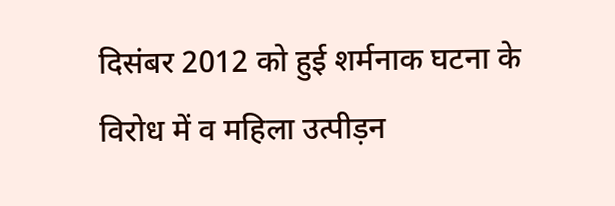दिसंबर 2012 को हुई शर्मनाक घटना के विरोध में व महिला उत्पीड़न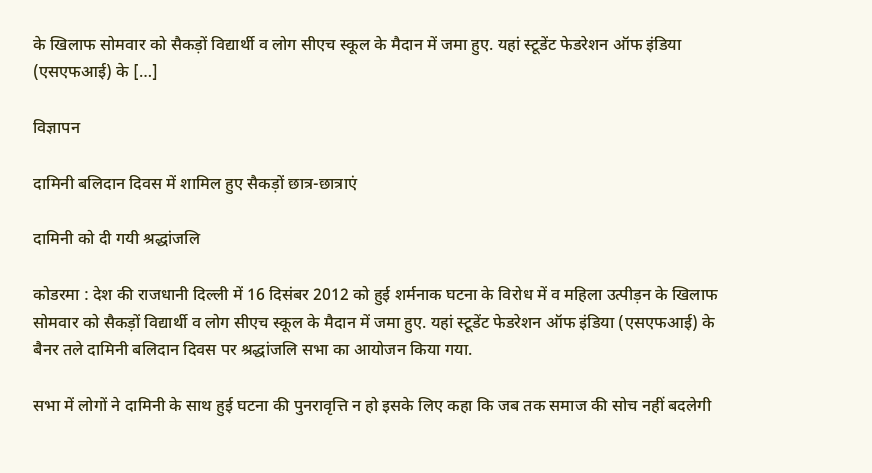के खिलाफ सोमवार को सैकड़ों विद्यार्थी व लोग सीएच स्कूल के मैदान में जमा हुए. यहां स्टूडेंट फेडरेशन ऑफ इंडिया (एसएफआई) के […]

विज्ञापन

दामिनी बलिदान दिवस में शामिल हुए सैकड़ों छात्र-छात्राएं

दामिनी को दी गयी श्रद्धांजलि

कोडरमा : देश की राजधानी दिल्ली में 16 दिसंबर 2012 को हुई शर्मनाक घटना के विरोध में व महिला उत्पीड़न के खिलाफ सोमवार को सैकड़ों विद्यार्थी व लोग सीएच स्कूल के मैदान में जमा हुए. यहां स्टूडेंट फेडरेशन ऑफ इंडिया (एसएफआई) के बैनर तले दामिनी बलिदान दिवस पर श्रद्धांजलि सभा का आयोजन किया गया.

सभा में लोगों ने दामिनी के साथ हुई घटना की पुनरावृत्ति न हो इसके लिए कहा कि जब तक समाज की सोच नहीं बदलेगी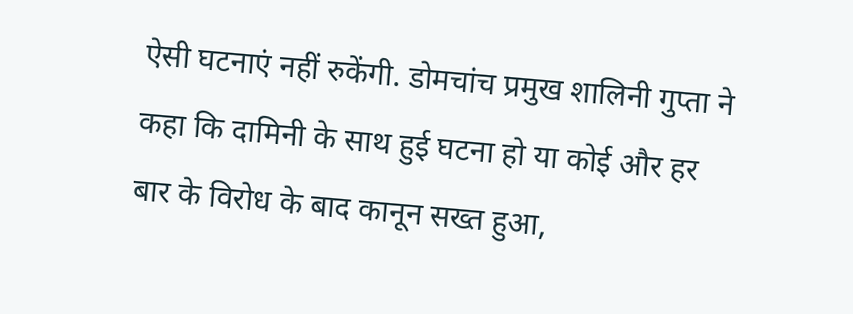ऐसी घटनाएं नहीं रुकेंगी. डोमचांच प्रमुख शालिनी गुप्ता ने कहा कि दामिनी के साथ हुई घटना हो या कोई और हर बार के विरोध के बाद कानून सख्त हुआ,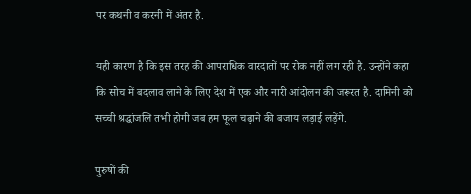पर कथनी व करनी में अंतर है.

यही कारण है कि इस तरह की आपराधिक वारदातों पर रोक नहीं लग रही है. उन्होंने कहा कि सोच में बदलाव लाने के लिए देश में एक और नारी आंदोलन की जरूरत है. दामिनी को सच्ची श्रद्धांजलि तभी होगी जब हम फूल चढ़ाने की बजाय लड़ाई लड़ेंगे.

पुरुषों की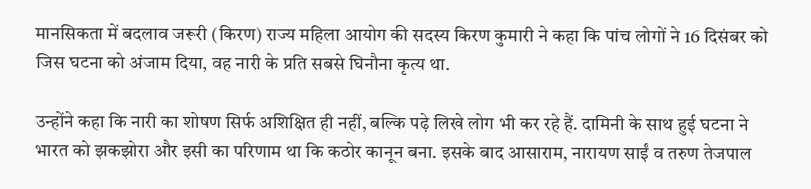मानसिकता में बदलाव जरूरी (किरण) राज्य महिला आयोग की सदस्य किरण कुमारी ने कहा कि पांच लोगों ने 16 दिसंबर को जिस घटना को अंजाम दिया, वह नारी के प्रति सबसे घिनौना कृत्य था.

उन्होंने कहा कि नारी का शोषण सिर्फ अशिक्षित ही नहीं, बल्कि पढ़े लिखे लोग भी कर रहे हैं. दामिनी के साथ हुई घटना ने भारत को झकझोरा और इसी का परिणाम था कि कठोर कानून बना. इसके बाद आसाराम, नारायण साईं व तरुण तेजपाल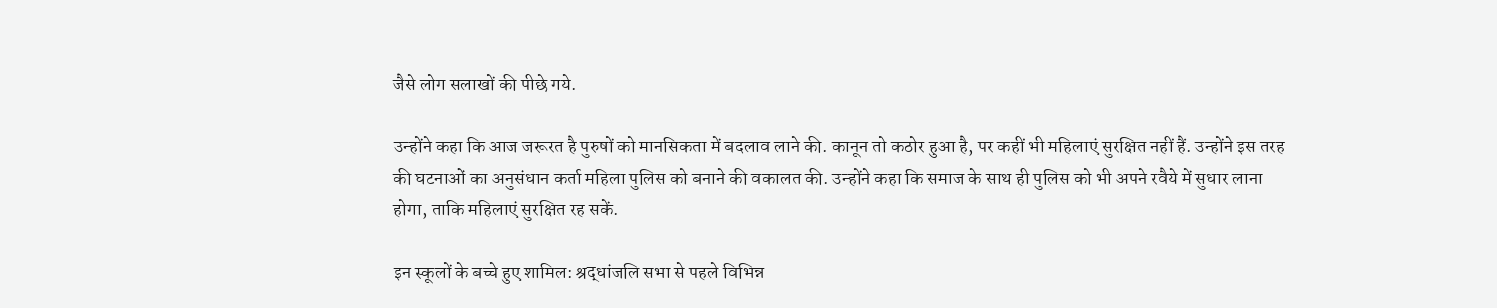जैसे लोग सलाखों की पीछे गये.

उन्होंने कहा कि आज जरूरत है पुरुषों को मानसिकता में बदलाव लाने की. कानून तो कठोर हुआ है, पर कहीं भी महिलाएं सुरक्षित नहीं हैं. उन्होंने इस तरह की घटनाओं का अनुसंधान कर्ता महिला पुलिस को बनाने की वकालत की. उन्होंने कहा कि समाज के साथ ही पुलिस को भी अपने रवैये में सुधार लाना होगा, ताकि महिलाएं सुरक्षित रह सकें.

इन स्कूलों के बच्चे हुए शामिल: श्रद्धांजलि सभा से पहले विभिन्न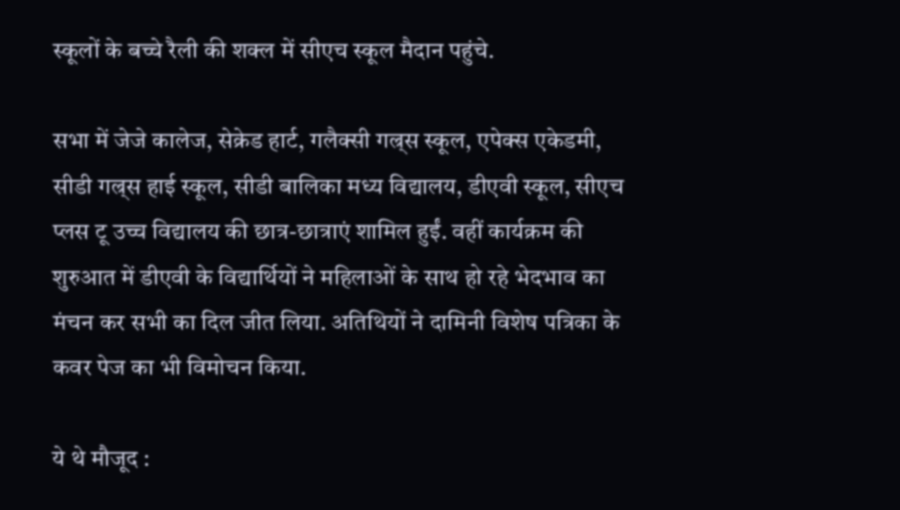स्कूलों के बच्चे रैली की शक्ल में सीएच स्कूल मैदान पहुंचे.

सभा में जेजे कालेज, सेक्रेड हार्ट, गलैक्सी गल्र्स स्कूल, एपेक्स एकेडमी, सीडी गल्र्स हाई स्कूल, सीडी बालिका मध्य विद्यालय, डीएवी स्कूल, सीएच प्लस टू उच्च विद्यालय की छात्र-छात्राएं शामिल हुईं. वहीं कार्यक्रम की शुरुआत में डीएवी के विद्यार्थियों ने महिलाओं के साथ हो रहे भेदभाव का मंचन कर सभी का दिल जीत लिया. अतिथियों ने दामिनी विशेष पत्रिका के कवर पेज का भी विमोचन किया.

ये थे मौजूद :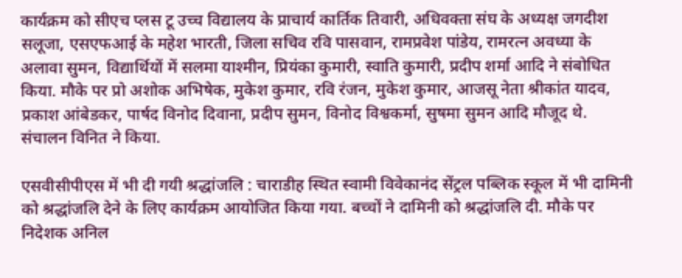कार्यक्रम को सीएच प्लस टू उच्च विद्यालय के प्राचार्य कार्तिक तिवारी, अधिवक्ता संघ के अध्यक्ष जगदीश सलूजा, एसएफआई के महेश भारती, जिला सचिव रवि पासवान, रामप्रवेश पांडेय, रामरत्न अवध्या के अलावा सुमन, विद्यार्थियों में सलमा याश्मीन, प्रियंका कुमारी, स्वाति कुमारी, प्रदीप शर्मा आदि ने संबोधित किया. मौके पर प्रो अशोक अभिषेक, मुकेश कुमार, रवि रंजन, मुकेश कुमार, आजसू नेता श्रीकांत यादव, प्रकाश आंबेडकर, पार्षद विनोद दिवाना, प्रदीप सुमन, विनोद विश्वकर्मा, सुषमा सुमन आदि मौजूद थे. संचालन विनित ने किया.

एसवीसीपीएस में भी दी गयी श्रद्धांजलि : चाराडीह स्थित स्वामी विवेकानंद सेंट्रल पब्लिक स्कूल में भी दामिनी को श्रद्धांजलि देने के लिए कार्यक्रम आयोजित किया गया. बच्चों ने दामिनी को श्रद्धांजलि दी. मौके पर निदेशक अनिल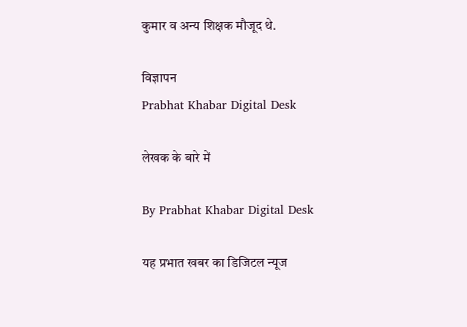कुमार व अन्य शिक्षक मौजूद थे.

विज्ञापन
Prabhat Khabar Digital Desk

लेखक के बारे में

By Prabhat Khabar Digital Desk

यह प्रभात खबर का डिजिटल न्यूज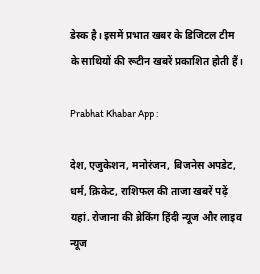डेस्क है। इसमें प्रभात खबर के डिजिटल टीम के साथियों की रूटीन खबरें प्रकाशित होती हैं।

Prabhat Khabar App :

देश, एजुकेशन, मनोरंजन, बिजनेस अपडेट, धर्म, क्रिकेट, राशिफल की ताजा खबरें पढ़ें यहां. रोजाना की ब्रेकिंग हिंदी न्यूज और लाइव न्यूज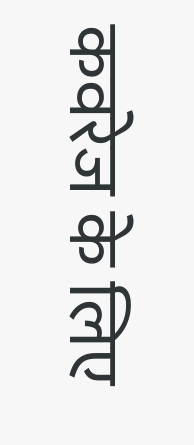कवरेज के लिए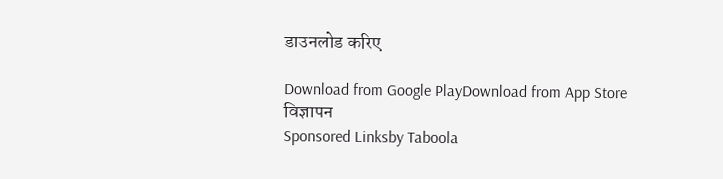डाउनलोड करिए

Download from Google PlayDownload from App Store
विज्ञापन
Sponsored Linksby Taboola